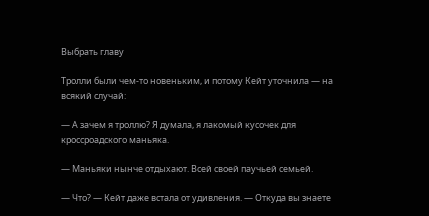Выбрать главу

Тролли были чем-то новеньким, и потому Кейт уточнила — на всякий случай:

— А зачем я троллю? Я думала, я лакомый кусочек для кроссроадского маньяка.

— Маньяки нынче отдыхают. Всей своей паучьей семьей.

— Что? — Кейт даже встала от удивления. — Откуда вы знаете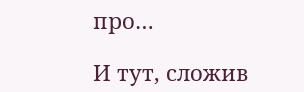про…

И тут, сложив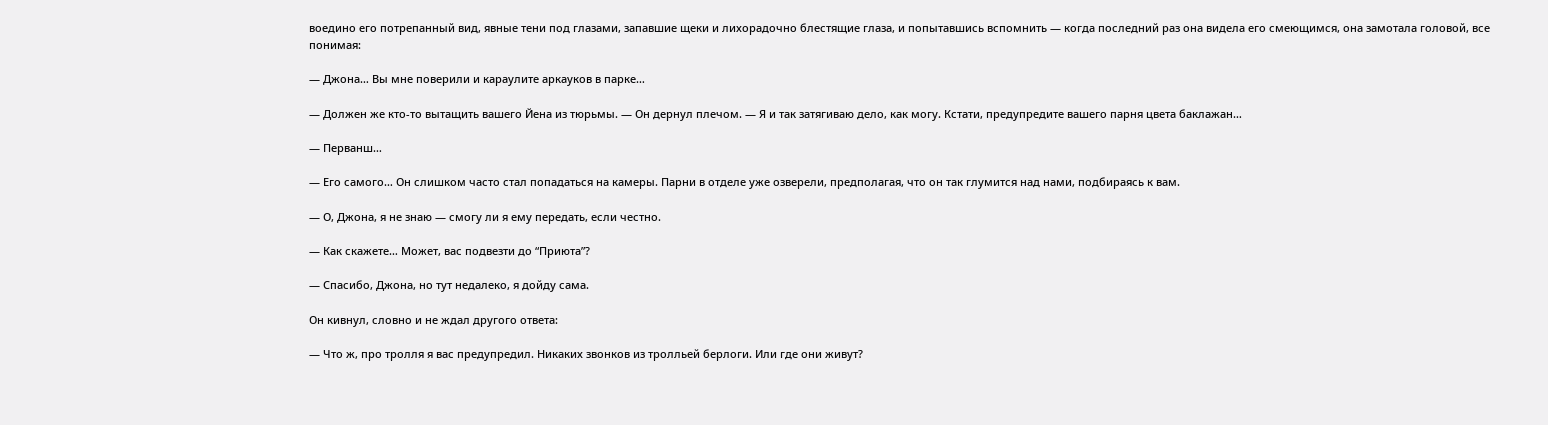воедино его потрепанный вид, явные тени под глазами, запавшие щеки и лихорадочно блестящие глаза, и попытавшись вспомнить — когда последний раз она видела его смеющимся, она замотала головой, все понимая:

— Джона… Вы мне поверили и караулите аркауков в парке…

— Должен же кто-то вытащить вашего Йена из тюрьмы. — Он дернул плечом. — Я и так затягиваю дело, как могу. Кстати, предупредите вашего парня цвета баклажан…

— Перванш…

— Его самого… Он слишком часто стал попадаться на камеры. Парни в отделе уже озверели, предполагая, что он так глумится над нами, подбираясь к вам.

— О, Джона, я не знаю — смогу ли я ему передать, если честно.

— Как скажете… Может, вас подвезти до “Приюта”?

— Спасибо, Джона, но тут недалеко, я дойду сама.

Он кивнул, словно и не ждал другого ответа:

— Что ж, про тролля я вас предупредил. Никаких звонков из тролльей берлоги. Или где они живут?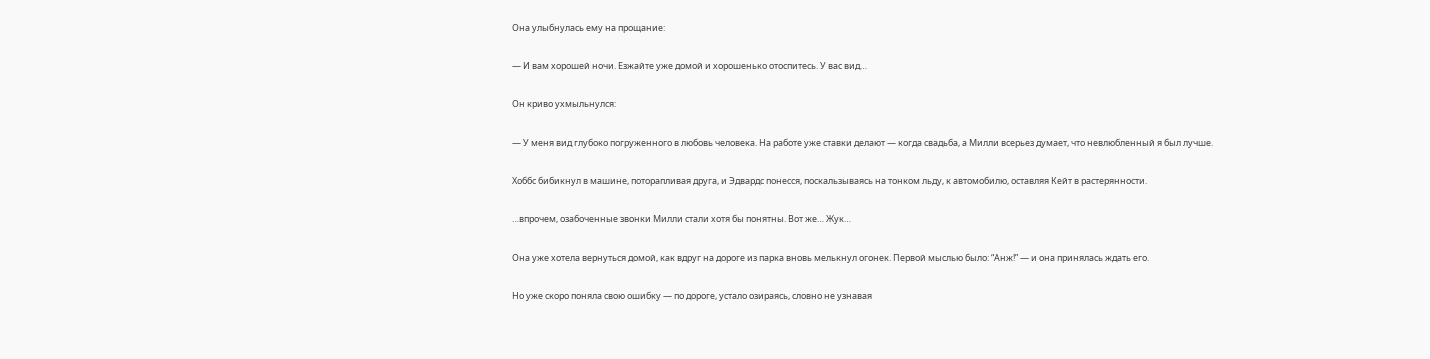Она улыбнулась ему на прощание:

— И вам хорошей ночи. Езжайте уже домой и хорошенько отоспитесь. У вас вид…

Он криво ухмыльнулся:

— У меня вид глубоко погруженного в любовь человека. На работе уже ставки делают — когда свадьба, а Милли всерьез думает, что невлюбленный я был лучше.

Хоббс бибикнул в машине, поторапливая друга, и Эдвардс понесся, поскальзываясь на тонком льду, к автомобилю, оставляя Кейт в растерянности.

…впрочем, озабоченные звонки Милли стали хотя бы понятны. Вот же… Жук…

Она уже хотела вернуться домой, как вдруг на дороге из парка вновь мелькнул огонек. Первой мыслью было: “Анж!” — и она принялась ждать его.

Но уже скоро поняла свою ошибку — по дороге, устало озираясь, словно не узнавая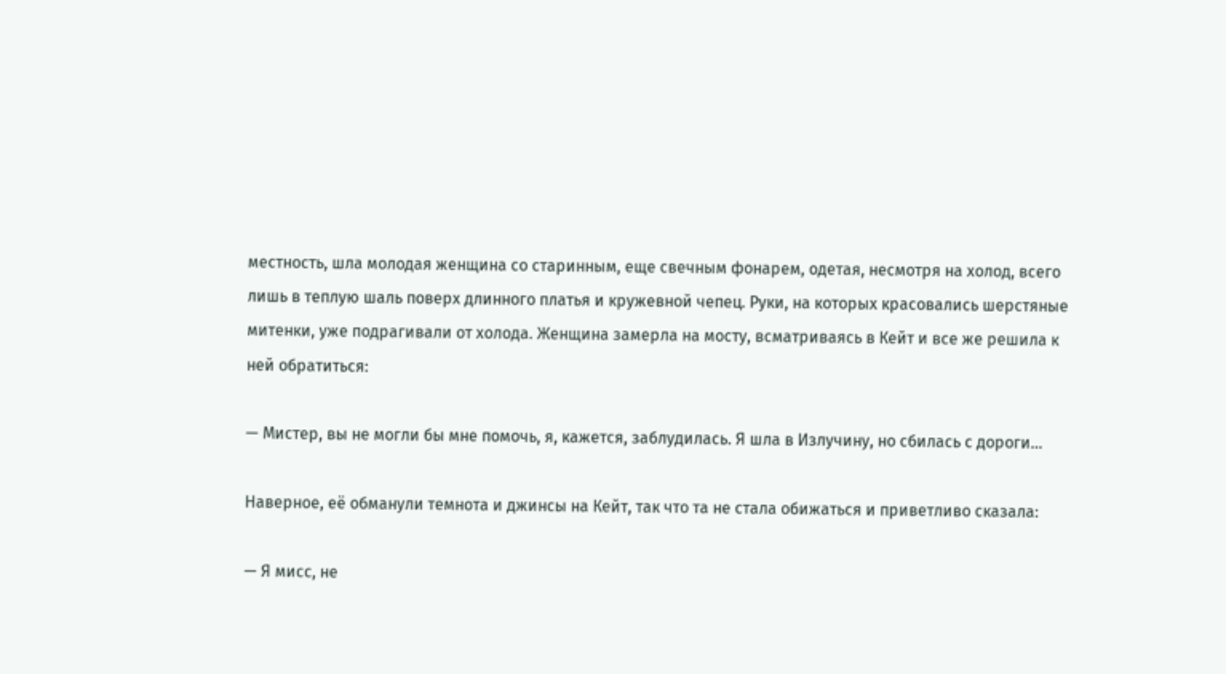местность, шла молодая женщина со старинным, еще свечным фонарем, одетая, несмотря на холод, всего лишь в теплую шаль поверх длинного платья и кружевной чепец. Руки, на которых красовались шерстяные митенки, уже подрагивали от холода. Женщина замерла на мосту, всматриваясь в Кейт и все же решила к ней обратиться:

— Мистер, вы не могли бы мне помочь, я, кажется, заблудилась. Я шла в Излучину, но сбилась с дороги…

Наверное, её обманули темнота и джинсы на Кейт, так что та не стала обижаться и приветливо сказала:

— Я мисс, не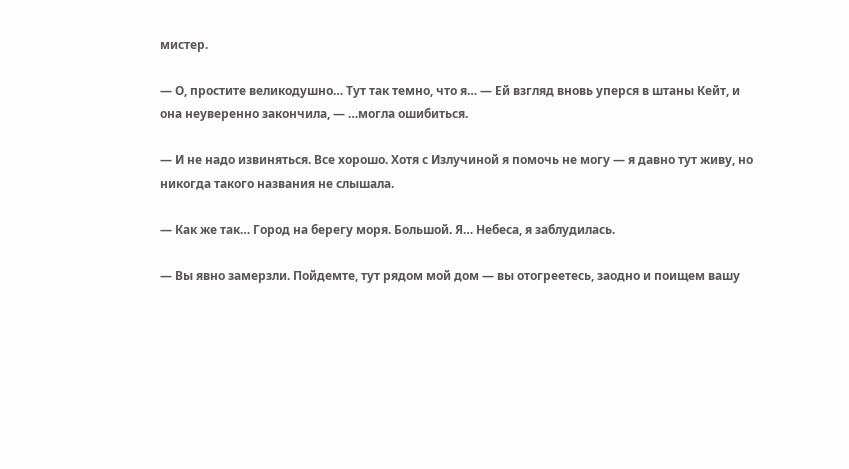мистер.

— О, простите великодушно… Тут так темно, что я… — Ей взгляд вновь уперся в штаны Кейт, и она неуверенно закончила, — …могла ошибиться.

— И не надо извиняться. Все хорошо. Хотя с Излучиной я помочь не могу — я давно тут живу, но никогда такого названия не слышала.

— Как же так… Город на берегу моря. Большой. Я… Небеса, я заблудилась.

— Вы явно замерзли. Пойдемте, тут рядом мой дом — вы отогреетесь, заодно и поищем вашу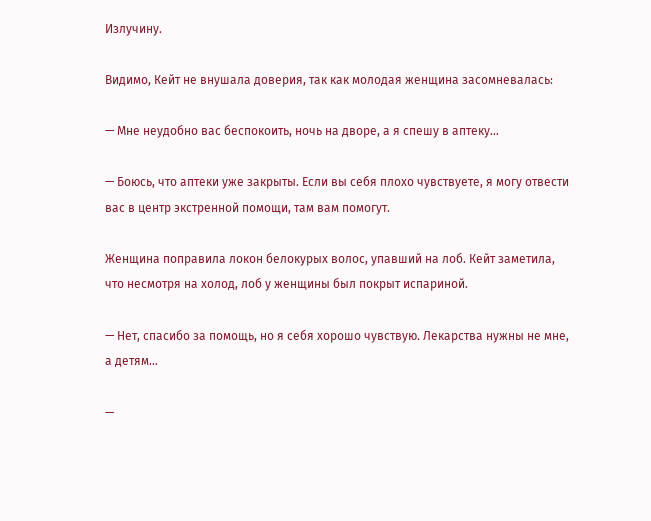Излучину.

Видимо, Кейт не внушала доверия, так как молодая женщина засомневалась:

— Мне неудобно вас беспокоить, ночь на дворе, а я спешу в аптеку…

— Боюсь, что аптеки уже закрыты. Если вы себя плохо чувствуете, я могу отвести вас в центр экстренной помощи, там вам помогут.

Женщина поправила локон белокурых волос, упавший на лоб. Кейт заметила, что несмотря на холод, лоб у женщины был покрыт испариной.

— Нет, спасибо за помощь, но я себя хорошо чувствую. Лекарства нужны не мне, а детям…

—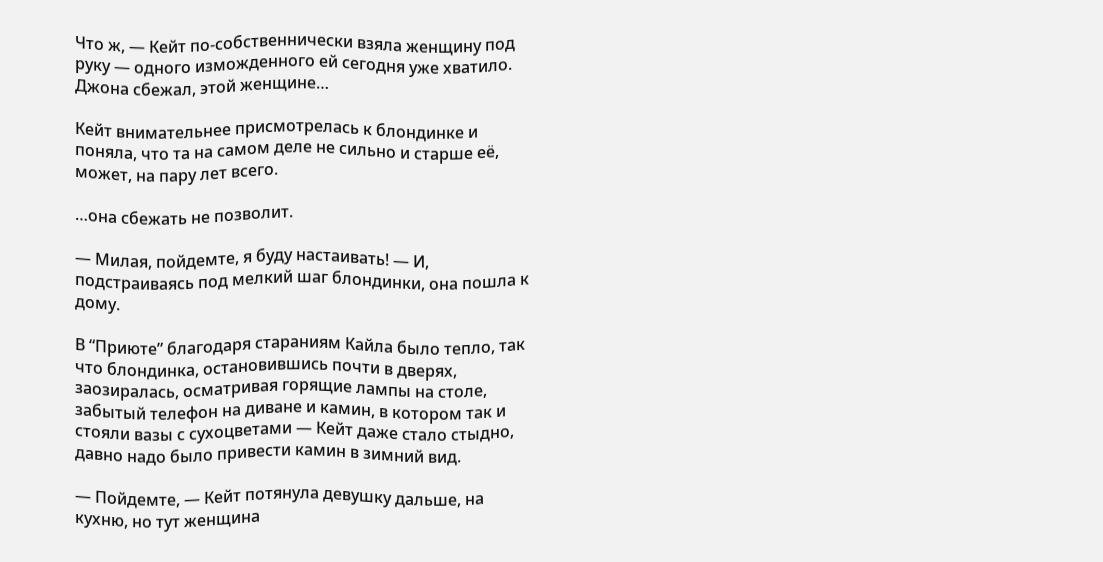Что ж, — Кейт по-собственнически взяла женщину под руку — одного изможденного ей сегодня уже хватило. Джона сбежал, этой женщине…

Кейт внимательнее присмотрелась к блондинке и поняла, что та на самом деле не сильно и старше её, может, на пару лет всего.

…она сбежать не позволит.

— Милая, пойдемте, я буду настаивать! — И, подстраиваясь под мелкий шаг блондинки, она пошла к дому.

В “Приюте” благодаря стараниям Кайла было тепло, так что блондинка, остановившись почти в дверях, заозиралась, осматривая горящие лампы на столе, забытый телефон на диване и камин, в котором так и стояли вазы с сухоцветами — Кейт даже стало стыдно, давно надо было привести камин в зимний вид.

— Пойдемте, — Кейт потянула девушку дальше, на кухню, но тут женщина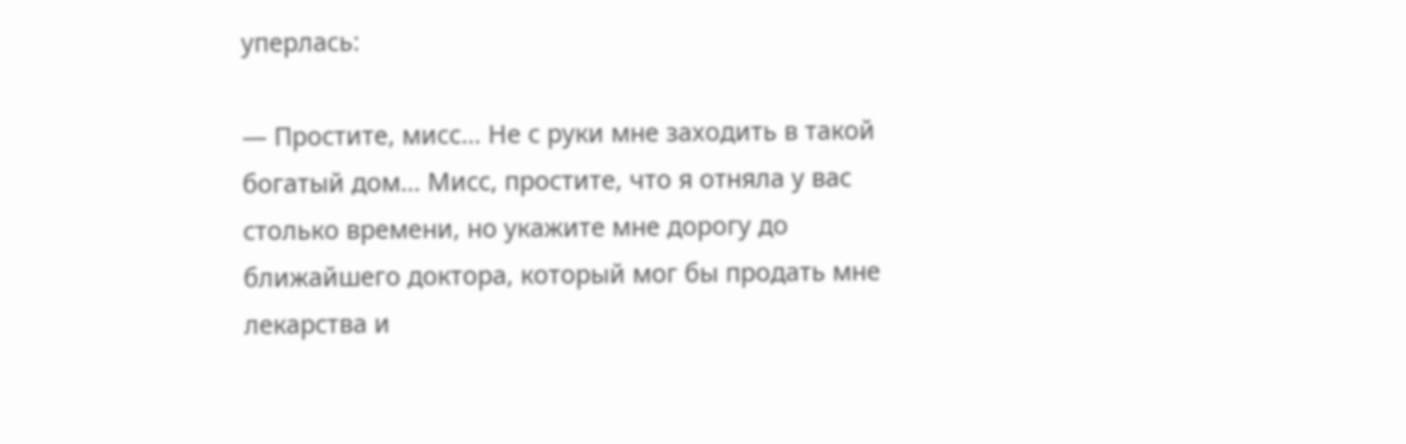уперлась:

— Простите, мисс… Не с руки мне заходить в такой богатый дом… Мисс, простите, что я отняла у вас столько времени, но укажите мне дорогу до ближайшего доктора, который мог бы продать мне лекарства и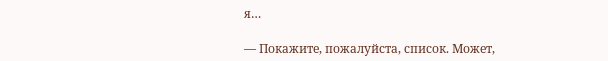я…

— Покажите, пожалуйста, список. Может,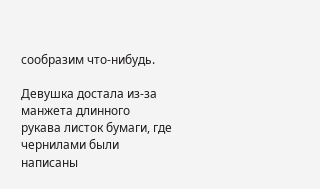сообразим что-нибудь.

Девушка достала из-за манжета длинного рукава листок бумаги, где чернилами были написаны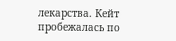лекарства. Кейт пробежалась по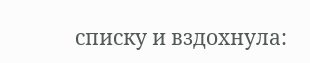списку и вздохнула: